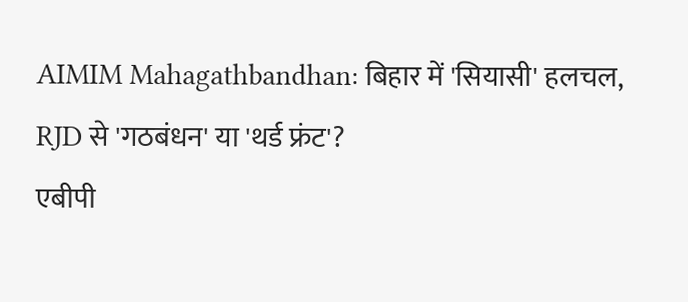AIMIM Mahagathbandhan: बिहार में 'सियासी' हलचल, RJD से 'गठबंधन' या 'थर्ड फ्रंट'?
एबीपी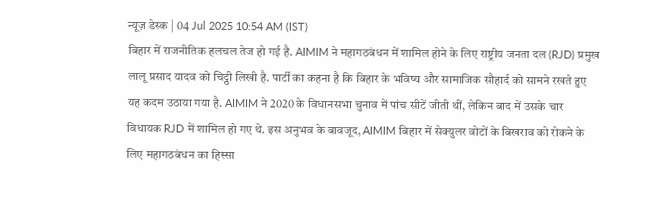न्यूज़ डेस्क | 04 Jul 2025 10:54 AM (IST)
बिहार में राजनीतिक हलचल तेज हो गई है. AIMIM ने महागठबंधन में शामिल होने के लिए राष्ट्रीय जनता दल (RJD) प्रमुख लालू प्रसाद यादव को चिट्ठी लिखी है. पार्टी का कहना है कि बिहार के भविष्य और सामाजिक सौहार्द को सामने रखते हुए यह कदम उठाया गया है. AIMIM ने 2020 के विधानसभा चुनाव में पांच सीटें जीती थीं, लेकिन बाद में उसके चार विधायक RJD में शामिल हो गए थे. इस अनुभव के बावजूद, AIMIM बिहार में सेक्युलर वोटों के बिखराव को रोकने के लिए महागठबंधन का हिस्सा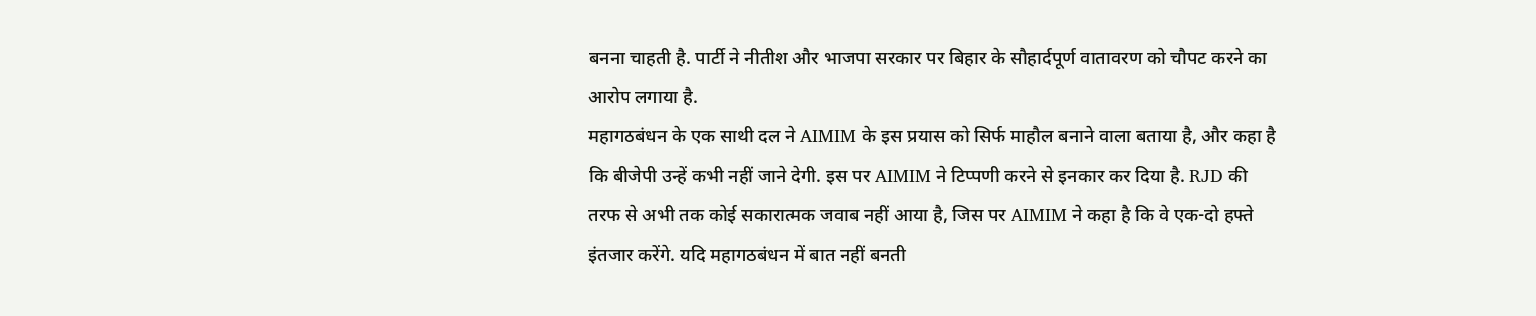बनना चाहती है. पार्टी ने नीतीश और भाजपा सरकार पर बिहार के सौहार्दपूर्ण वातावरण को चौपट करने का आरोप लगाया है.
महागठबंधन के एक साथी दल ने AIMIM के इस प्रयास को सिर्फ माहौल बनाने वाला बताया है, और कहा है कि बीजेपी उन्हें कभी नहीं जाने देगी. इस पर AIMIM ने टिप्पणी करने से इनकार कर दिया है. RJD की तरफ से अभी तक कोई सकारात्मक जवाब नहीं आया है, जिस पर AIMIM ने कहा है कि वे एक-दो हफ्ते इंतजार करेंगे. यदि महागठबंधन में बात नहीं बनती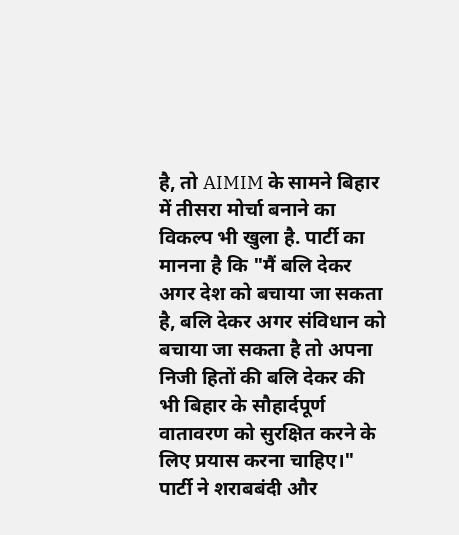है, तो AIMIM के सामने बिहार में तीसरा मोर्चा बनाने का विकल्प भी खुला है. पार्टी का मानना है कि "मैं बलि देकर अगर देश को बचाया जा सकता है, बलि देकर अगर संविधान को बचाया जा सकता है तो अपना निजी हितों की बलि देकर की भी बिहार के सौहार्दपूर्ण वातावरण को सुरक्षित करने के लिए प्रयास करना चाहिए।" पार्टी ने शराबबंदी और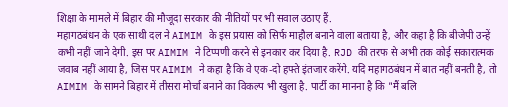शिक्षा के मामले में बिहार की मौजूदा सरकार की नीतियों पर भी सवाल उठाए हैं.
महागठबंधन के एक साथी दल ने AIMIM के इस प्रयास को सिर्फ माहौल बनाने वाला बताया है, और कहा है कि बीजेपी उन्हें कभी नहीं जाने देगी. इस पर AIMIM ने टिप्पणी करने से इनकार कर दिया है. RJD की तरफ से अभी तक कोई सकारात्मक जवाब नहीं आया है, जिस पर AIMIM ने कहा है कि वे एक-दो हफ्ते इंतजार करेंगे. यदि महागठबंधन में बात नहीं बनती है, तो AIMIM के सामने बिहार में तीसरा मोर्चा बनाने का विकल्प भी खुला है. पार्टी का मानना है कि "मैं बलि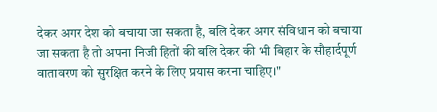देकर अगर देश को बचाया जा सकता है, बलि देकर अगर संविधान को बचाया जा सकता है तो अपना निजी हितों की बलि देकर की भी बिहार के सौहार्दपूर्ण वातावरण को सुरक्षित करने के लिए प्रयास करना चाहिए।"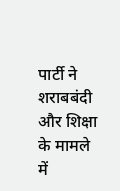पार्टी ने शराबबंदी और शिक्षा के मामले में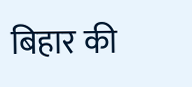बिहार की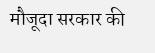मौजूदा सरकार की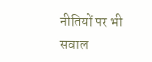नीतियों पर भी सवाल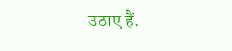उठाए हैं.